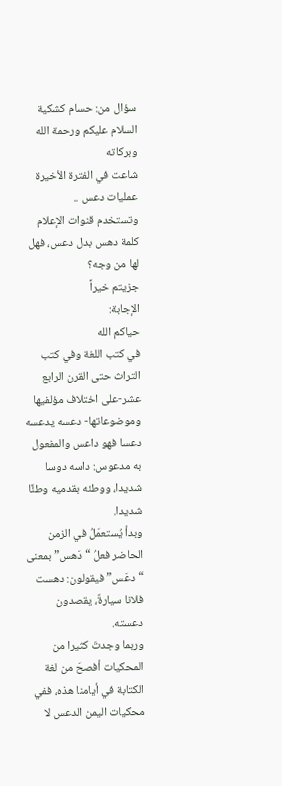سؤال من: حسام كشكية
السلام عليكم ورحمة الله وبركاته
شاعت في الفترة الأخيرة عمليات دعس ..
وتستخدم قنوات الإعلام كلمة دهس بدل دعس، فهل لها من وجه؟
جزيتم خيراً
الإجابة:
حياكم الله
في كتب اللغة وفي كتب التراث حتى القرن الرابع عشر-على اختلاف مؤلفيها وموضوعاتها- دعسه يدعسه دعسا فهو داعس والمفعول به مدعوس: داسه دوسا شديدا، ووطئه بقدميه وطئًا شديدا.
وبدأ يُستعمَلُ في الزمن الحاضر فعلُ “دَهس” بمعنى “دعَس” فيقولون: دهست فلانا سيارةٌ، يقصدون دعسته.
وربما وجدتَ كثيرا من المحكيات أفصحَ من لغة الكتابة في أيامنا هذه، ففي محكيات اليمن الدعس لا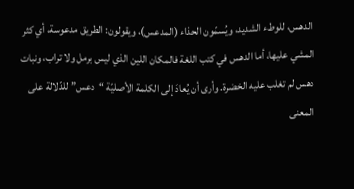الدهس، للوطء الشديد، ويُسمّون الحذاء (المدعس)، ويقولون: الطريق مدعوسة، أي كثر المشي عليها، أما الدهس في كتب اللغة فالمكان اللين الذي ليس برمل ولا تراب، ونبات دهس لم تغلب عليه الخضرة. وأرى أن يُعادَ إلى الكلمة الأصليّة “دعس” للدّلالة على المعنى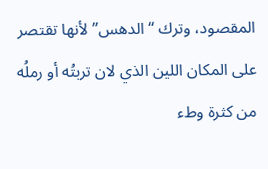المقصود، وترك “الدهس” لأنها تقتصر على المكان اللين الذي لان تربتُه أو رملُه من كثرة وطء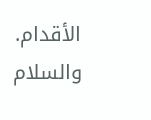الأقدام.
والسلام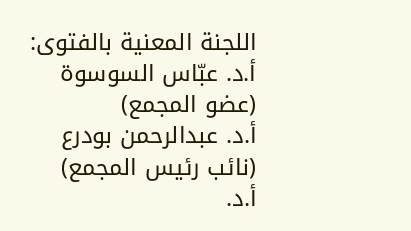اللجنة المعنية بالفتوى:
أ.د. عبّاس السوسوة
(عضو المجمع)
أ.د. عبدالرحمن بودرع
(نائب رئيس المجمع)
أ.د.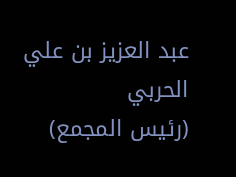عبد العزيز بن علي الحربي
(رئيس المجمع)